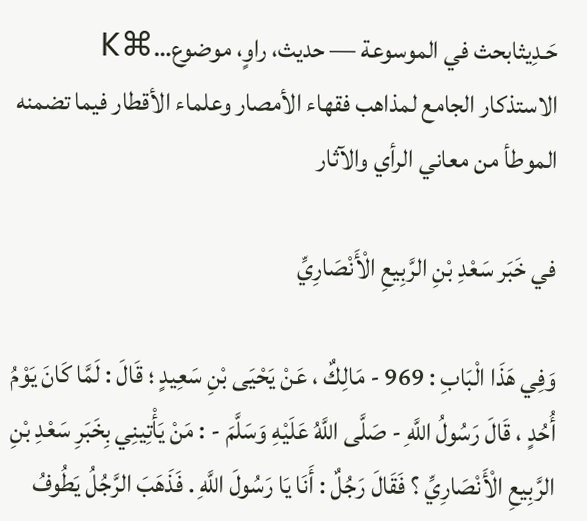حَـدِيثابحث في الموسوعة — حديث، راوٍ، موضوع…⌘K
الاستذكار الجامع لمذاهب فقهاء الأمصار وعلماء الأقطار فيما تضمنه الموطأ من معاني الرأي والآثار

في خَبَر سَعْدِ بْنِ الرَّبِيعِ الْأَنْصَارِيِّ

وَفِي هَذَا الْبَابِ : 969 - مَالِكٌ ، عَنْ يَحْيَى بْنِ سَعِيدٍ ؛ قَالَ : لَمَّا كَانَ يَوْمُ أُحُدٍ ، قَالَ رَسُولُ اللَّهِ - صَلَّى اللَّهُ عَلَيْهِ وَسَلَّمَ - : مَنْ يَأْتِينِي بِخَبَرِ سَعْدِ بْنِ الرَّبِيعِ الْأَنْصَارِيِّ ؟ فَقَالَ رَجُلٌ : أَنَا يَا رَسُولَ اللَّهِ . فَذَهَبَ الرَّجُلُ يَطُوفُ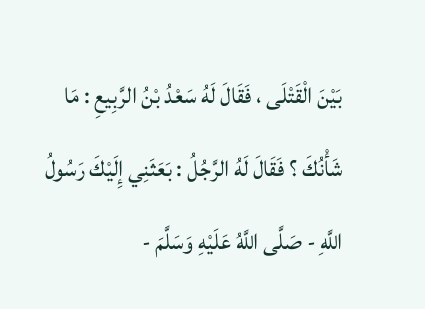بَيْنَ الْقَتْلَى ، فَقَالَ لَهُ سَعْدُ بْنُ الرَّبِيعِ : مَا شَأْنُكَ ؟ فَقَالَ لَهُ الرَّجُلُ : بَعَثَنِي إِلَيْكَ رَسُولُ اللَّهِ - صَلَّى اللَّهُ عَلَيْهِ وَسَلَّمَ -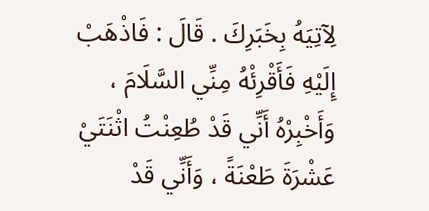لِآتِيَهُ بِخَبَرِكَ . قَالَ : فَاذْهَبْ إِلَيْهِ فَأَقْرِئْهُ مِنِّي السَّلَامَ ، وَأَخْبِرْهُ أَنِّي قَدْ طُعِنْتُ اثْنَتَيْ عَشْرَةَ طَعْنَةً ، وَأَنِّي قَدْ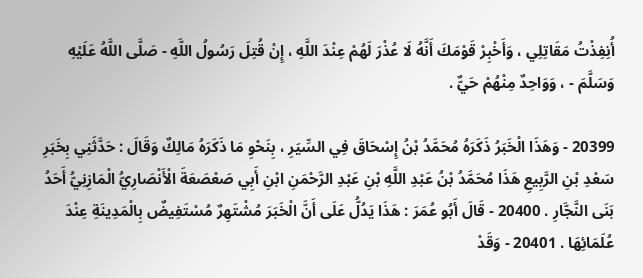أُنِفِذْتُ مَقَاتِلِي ، وَأَخْبِرْ قَوْمَكَ أَنَّهُ لَا عُذْرَ لَهُمْ عِنْدَ اللَّهِ ، إِنْ قُتِلَ رَسُولُ اللَّهِ - صَلَّى اللَّهُ عَلَيْهِ وَسَلَّمَ - ، وَوَاحِدٌ مِنْهُمْ حَيٌّ .

20399 - وَهَذَا الْخَبَرُ ذَكَرَهُ مُحَمَّدُ بْنُ إِسْحَاقَ فِي السِّيَرِ ، بِنَحْوِ مَا ذَكَرَهُ مَالِكٌ وَقَالَ : حَدَّثَنِي بِخَبَرِ سَعْدِ بْنِ الرَّبِيعِ هَذَا مُحَمَّدُ بْنُ عَبْدِ اللَّهِ بْنِ عَبْدِ الرَّحْمَنِ ابْنِ أَبِي صَعْصَعَةَ الْأَنْصَارِيُّ الْمَازِنِيُّ أَحَدُ بَنَى النَّجَّارِ . 20400 - قَالَ أَبُو عُمَرَ : هَذَا يَدُلُّ عَلَى أَنَّ الْخَبَرَ مُشْتَهِرٌ مُسْتَفِيضٌ بِالْمَدِينَةِ عِنْدَ عُلَمَائِهَا . 20401 - وَقَدْ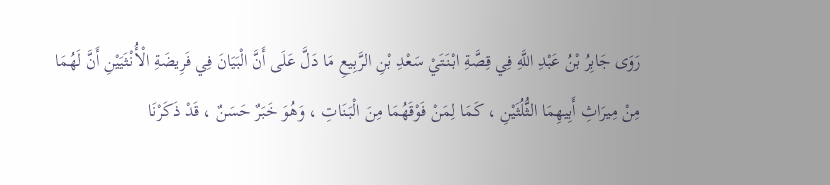رَوَى جَابِرُ بْنُ عَبْدِ اللَّهِ فِي قِصَّةِ ابْنَتَيْ سَعْدِ بْنِ الرَّبِيعِ مَا دَلَّ عَلَى أَنَّ الْبَيَانَ فِي فَرِيضَةِ الْأُنْثَيَيْنِ أَنَّ لَهُمَا مِنْ مِيرَاثِ أَبِيهِمَا الثُّلُثَيْنِ ، كَمَا لِمَنْ فَوْقَهُمَا مِنَ الْبَنَاتِ ، وَهُوَ خَبَرٌ حَسَنٌ ، قَدْ ذَكَرْنَا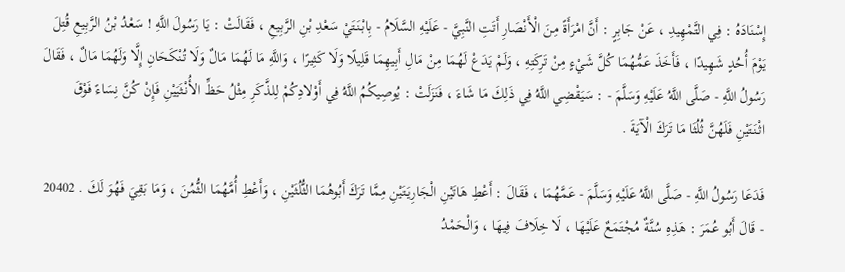إِسْنَادَهُ : فِي التَّمْهِيدِ ، عَنْ جَابِرٍ : أَنَّ امْرَأَةً مِنَ الْأَنْصَارِ أَتَتِ النَّبِيَّ - عَلَيْهِ السَّلَامُ - بِابْنَتَيْ سَعْدِ بْنِ الرَّبِيعِ ، فَقَالَتْ : يَا رَسُولَ اللَّهِ ! سَعْدُ بْنُ الرَّبِيعِ قُتِلَ يَوْمَ أُحُدٍ شَهِيدًا ، فَأَخَذَ عَمُّهُمَا كُلَّ شَيْءٍ مِنْ تَرِكَتِهِ ، وَلَمْ يَدَعْ لَهُمَا مِنْ مَالِ أَبِيهِمَا قَلِيلًا وَلَا كَثِيرًا ، وَاللَّهِ مَا لَهُمَا مَالٌ وَلَا تُنْكَحَانِ إِلَّا وَلَهُمَا مَالٌ ، فَقَالَ رَسُولُ اللَّهِ - صَلَّى اللَّهُ عَلَيْهِ وَسَلَّمَ - : سَيَقْضِي اللَّهُ فِي ذَلِكَ مَا شَاءَ ، فَنَزَلَتْ : يُوصِيكُمُ اللَّهُ فِي أَوْلادِكُمْ لِلذَّكَرِ مِثْلُ حَظِّ الأُنْثَيَيْنِ فَإِنْ كُنَّ نِسَاءً فَوْقَ اثْنَتَيْنِ فَلَهُنَّ ثُلُثَا مَا تَرَكَ الْآيَةَ .

فَدَعَا رَسُولُ اللَّهِ - صَلَّى اللَّهُ عَلَيْهِ وَسَلَّمَ - عَمَّهُمَا ، فَقَالَ : أَعْطِ هَاتَيْنِ الْجَارِيَتَيْنِ مِمَّا تَرَكَ أَبُوهُمَا الثُّلُثَيْنِ ، وَأَعْطِ أُمَّهُمَا الثُّمُنَ ، وَمَا بَقِيَ فَهُوَ لَكَ . 20402 - قَالَ أَبُو عُمَرَ : هَذِهِ سُنَّةٌ مُجْتَمَعٌ عَلَيْهَا ، لَا خِلَافَ فِيهَا ، وَالْحَمْدُ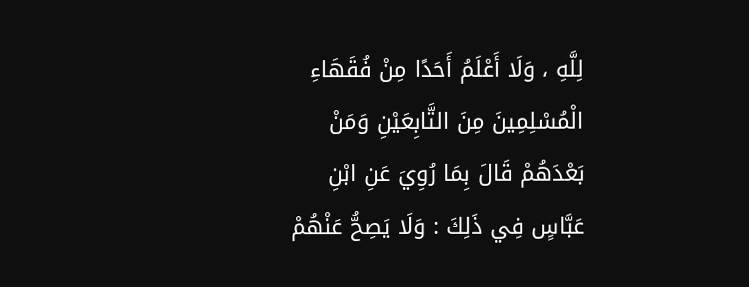لِلَّهِ ، وَلَا أَعْلَمُ أَحَدًا مِنْ فُقَهَاءِ الْمُسْلِمِينَ مِنَ التَّابِعَيْنِ وَمَنْ بَعْدَهُمْ قَالَ بِمَا رُوِيَ عَنِ ابْنِ عَبَّاسٍ فِي ذَلِكَ : وَلَا يَصِحُّ عَنْهُمْ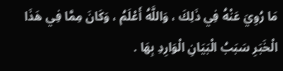مَا رُوِيَ عَنْهُ فِي ذَلِكَ ، وَاللَّهُ أَعْلَمُ ، وَكَانَ مِمَّا فِي هَذَا الْخَبَرِ سَبَبُ الْبَيَانِ الْوَارِدِ بِهَا .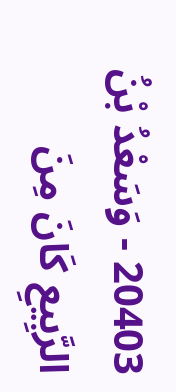20403 - وَسَعْدُ بْنُ الرَّبِيعِ كَانَ مِنَ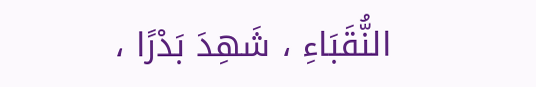النُّقَبَاءِ ، شَهِدَ بَدْرًا ،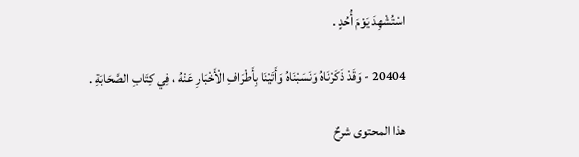اسْتُشْهِدَ يَوْمَ أُحُدٍ .

20404 - وَقَدْ ذَكَرْنَاهُ وَنَسَبْنَاهُ وَأَتَيْنَا بِأَطْرَافِ الْأَخْبَارِ عَنْهُ ، فِي كِتَابِ الصَّحَابَةِ .

هذا المحتوى شرحٌ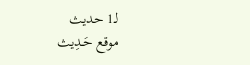لـ1 حديث
موقع حَـدِيث